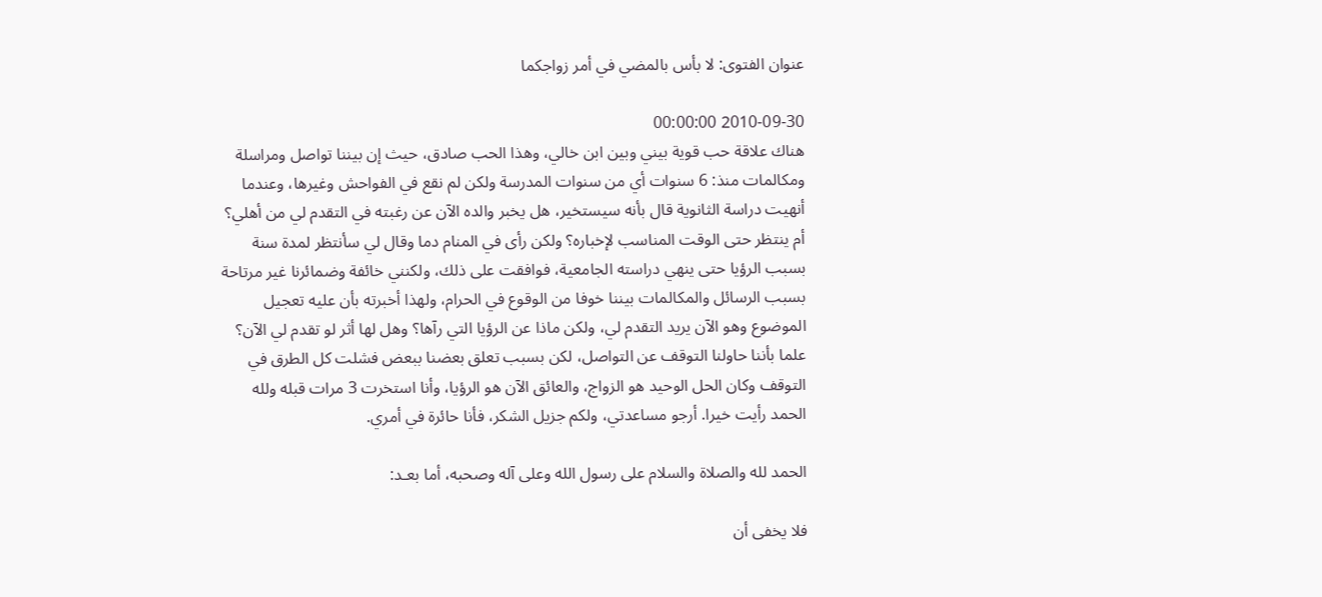عنوان الفتوى: لا بأس بالمضي في أمر زواجكما

2010-09-30 00:00:00
هناك علاقة حب قوية بيني وبين ابن خالي، وهذا الحب صادق، حيث إن بيننا تواصل ومراسلة ومكالمات منذ: 6 سنوات أي من سنوات المدرسة ولكن لم نقع في الفواحش وغيرها، وعندما أنهيت دراسة الثانوية قال بأنه سيستخير، هل يخبر والده الآن عن رغبته في التقدم لي من أهلي؟ أم ينتظر حتى الوقت المناسب لإخباره؟ ولكن رأى في المنام دما وقال لي سأنتظر لمدة سنة بسبب الرؤيا حتى ينهي دراسته الجامعية، فوافقت على ذلك، ولكنني خائفة وضمائرنا غير مرتاحة بسبب الرسائل والمكالمات بيننا خوفا من الوقوع في الحرام، ولهذا أخبرته بأن عليه تعجيل الموضوع وهو الآن يريد التقدم لي، ولكن ماذا عن الرؤيا التي رآها؟ وهل لها أثر لو تقدم لي الآن؟ علما بأننا حاولنا التوقف عن التواصل، لكن بسبب تعلق بعضنا ببعض فشلت كل الطرق في التوقف وكان الحل الوحيد هو الزواج، والعائق الآن هو الرؤيا، وأنا استخرت 3 مرات قبله ولله الحمد رأيت خيرا. أرجو مساعدتي، ولكم جزيل الشكر، فأنا حائرة في أمري.

الحمد لله والصلاة والسلام على رسول الله وعلى آله وصحبه، أما بعـد:

فلا يخفى أن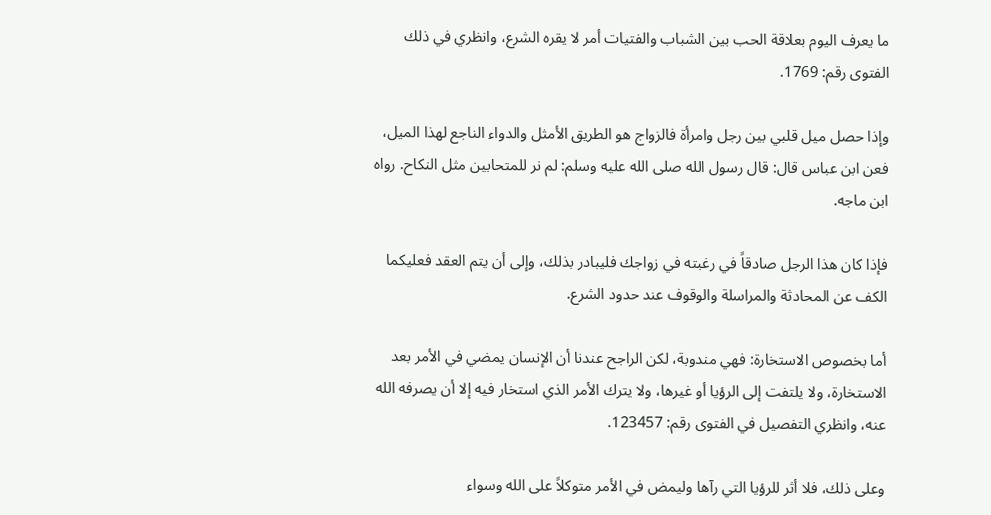ما يعرف اليوم بعلاقة الحب بين الشباب والفتيات أمر لا يقره الشرع، وانظري في ذلك الفتوى رقم: 1769.

وإذا حصل ميل قلبي بين رجل وامرأة فالزواج هو الطريق الأمثل والدواء الناجع لهذا الميل، فعن ابن عباس قال: قال رسول الله صلى الله عليه وسلم: لم نر للمتحابين مثل النكاح. رواه ابن ماجه.

فإذا كان هذا الرجل صادقاً في رغبته في زواجك فليبادر بذلك، وإلى أن يتم العقد فعليكما الكف عن المحادثة والمراسلة والوقوف عند حدود الشرع.

أما بخصوص الاستخارة: فهي مندوبة، لكن الراجح عندنا أن الإنسان يمضي في الأمر بعد الاستخارة، ولا يلتفت إلى الرؤيا أو غيرها، ولا يترك الأمر الذي استخار فيه إلا أن يصرفه الله عنه، وانظري التفصيل في الفتوى رقم: 123457.

وعلى ذلك، فلا أثر للرؤيا التي رآها وليمض في الأمر متوكلاً على الله وسواء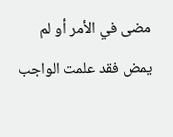مضى في الأمر أو لم يمض فقد علمت الواجب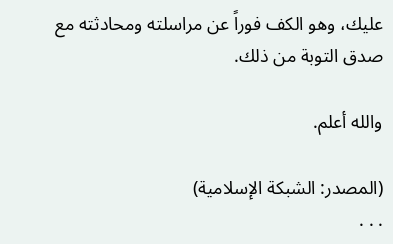عليك، وهو الكف فوراً عن مراسلته ومحادثته مع صدق التوبة من ذلك.

والله أعلم.

(المصدر: الشبكة الإسلامية)
. . .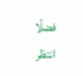فضلًا انتظر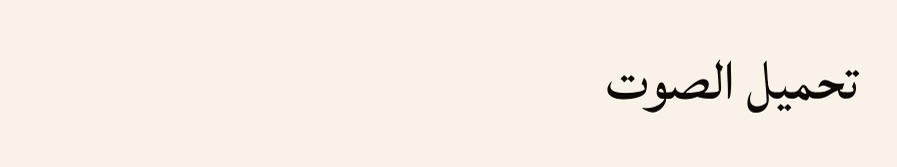تحميل الصوت